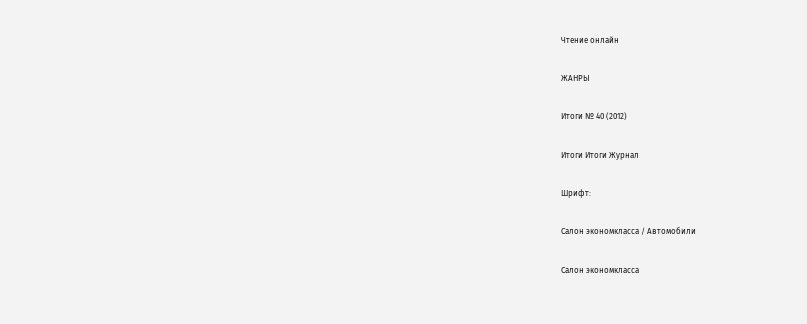Чтение онлайн

ЖАНРЫ

Итоги № 40 (2012)

Итоги Итоги Журнал

Шрифт:

Салон экономкласса / Автомобили

Салон экономкласса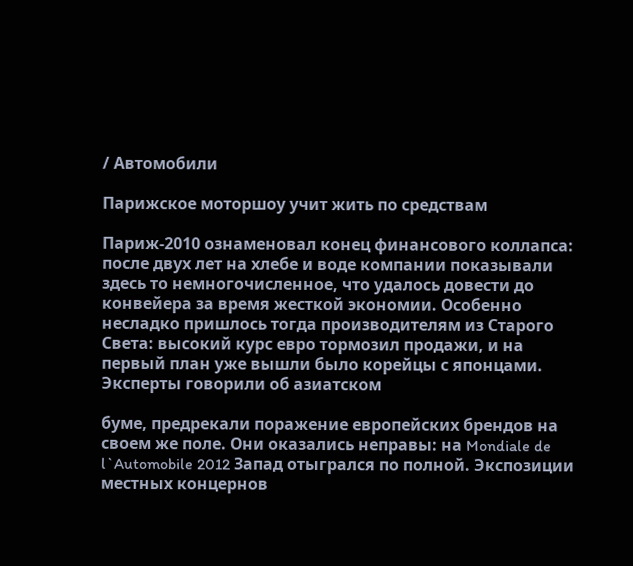/ Автомобили

Парижское моторшоу учит жить по средствам

Париж-2010 ознаменовал конец финансового коллапса: после двух лет на хлебе и воде компании показывали здесь то немногочисленное, что удалось довести до конвейера за время жесткой экономии. Особенно несладко пришлось тогда производителям из Старого Света: высокий курс евро тормозил продажи, и на первый план уже вышли было корейцы с японцами. Эксперты говорили об азиатском

буме, предрекали поражение европейских брендов на своем же поле. Они оказались неправы: на Mondiale de l`Automobile 2012 Запад отыгрался по полной. Экспозиции местных концернов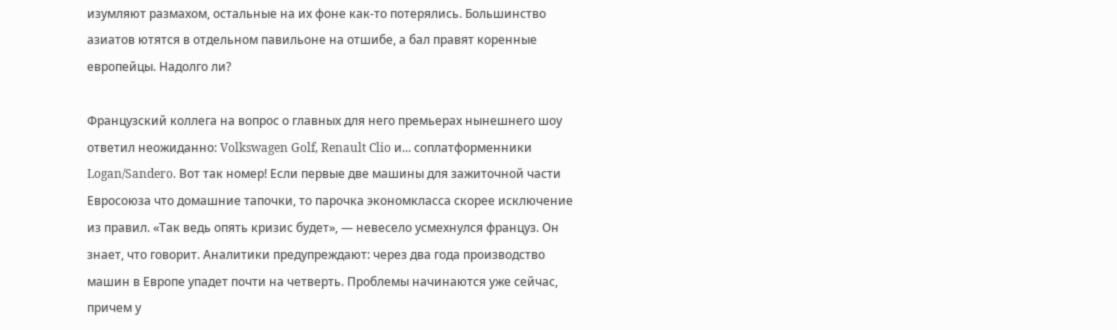изумляют размахом, остальные на их фоне как-то потерялись. Большинство азиатов ютятся в отдельном павильоне на отшибе, а бал правят коренные европейцы. Надолго ли?

Французский коллега на вопрос о главных для него премьерах нынешнего шоу ответил неожиданно: Volkswagen Golf, Renault Clio и... соплатформенники Logan/Sandero. Вот так номер! Если первые две машины для зажиточной части Евросоюза что домашние тапочки, то парочка экономкласса скорее исключение из правил. «Так ведь опять кризис будет», — невесело усмехнулся француз. Он знает, что говорит. Аналитики предупреждают: через два года производство машин в Европе упадет почти на четверть. Проблемы начинаются уже сейчас, причем у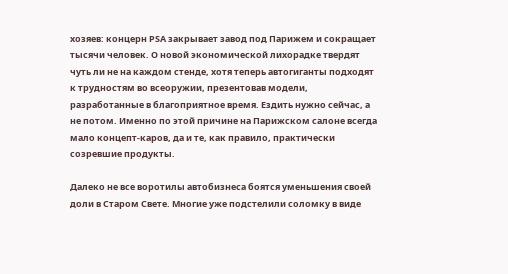хозяев: концерн PSA закрывает завод под Парижем и сокращает тысячи человек. О новой экономической лихорадке твердят чуть ли не на каждом стенде, хотя теперь автогиганты подходят к трудностям во всеоружии, презентовав модели, разработанные в благоприятное время. Ездить нужно сейчас, а не потом. Именно по этой причине на Парижском салоне всегда мало концепт-каров, да и те, как правило, практически созревшие продукты.

Далеко не все воротилы автобизнеса боятся уменьшения своей доли в Старом Свете. Многие уже подстелили соломку в виде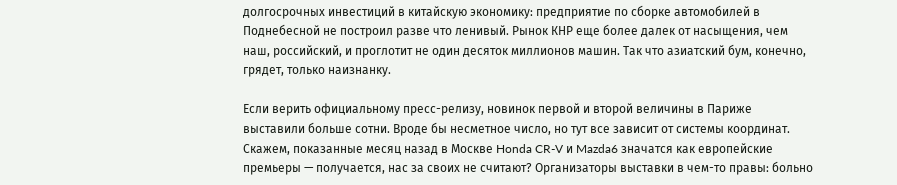долгосрочных инвестиций в китайскую экономику: предприятие по сборке автомобилей в Поднебесной не построил разве что ленивый. Рынок КНР еще более далек от насыщения, чем наш, российский, и проглотит не один десяток миллионов машин. Так что азиатский бум, конечно, грядет, только наизнанку.

Если верить официальному пресс-релизу, новинок первой и второй величины в Париже выставили больше сотни. Вроде бы несметное число, но тут все зависит от системы координат. Скажем, показанные месяц назад в Москве Honda CR-V и Mazda6 значатся как европейские премьеры — получается, нас за своих не считают? Организаторы выставки в чем-то правы: больно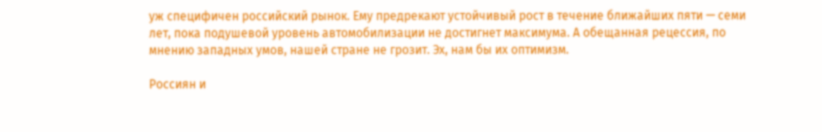уж специфичен российский рынок. Ему предрекают устойчивый рост в течение ближайших пяти — семи лет, пока подушевой уровень автомобилизации не достигнет максимума. А обещанная рецессия, по мнению западных умов, нашей стране не грозит. Эх, нам бы их оптимизм.

Россиян и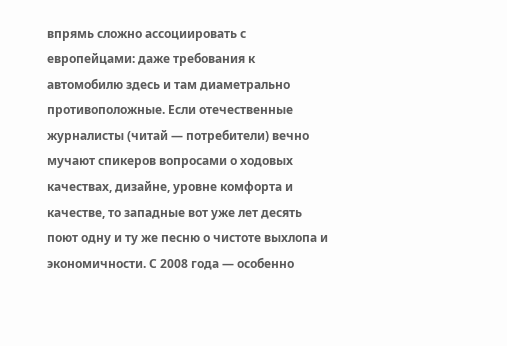впрямь сложно ассоциировать с европейцами: даже требования к автомобилю здесь и там диаметрально противоположные. Если отечественные журналисты (читай — потребители) вечно мучают спикеров вопросами о ходовых качествах, дизайне, уровне комфорта и качестве, то западные вот уже лет десять поют одну и ту же песню о чистоте выхлопа и экономичности. С 2008 года — особенно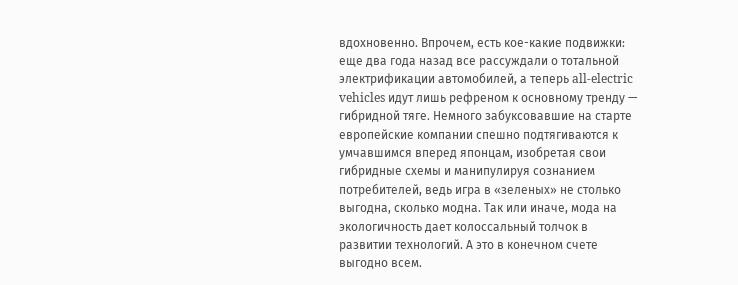вдохновенно. Впрочем, есть кое-какие подвижки: еще два года назад все рассуждали о тотальной электрификации автомобилей, а теперь all-electric vehicles идут лишь рефреном к основному тренду — гибридной тяге. Немного забуксовавшие на старте европейские компании спешно подтягиваются к умчавшимся вперед японцам, изобретая свои гибридные схемы и манипулируя сознанием потребителей, ведь игра в «зеленых» не столько выгодна, сколько модна. Так или иначе, мода на экологичность дает колоссальный толчок в развитии технологий. А это в конечном счете выгодно всем.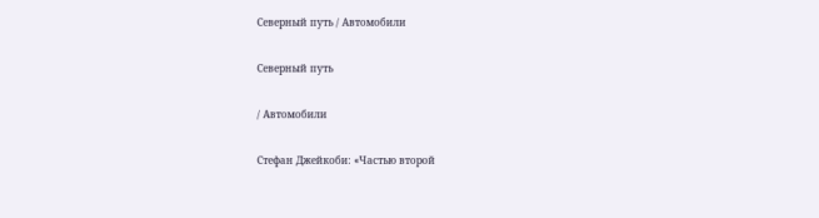Северный путь / Автомобили

Северный путь

/ Автомобили

Стефан Джейкоби: «Частью второй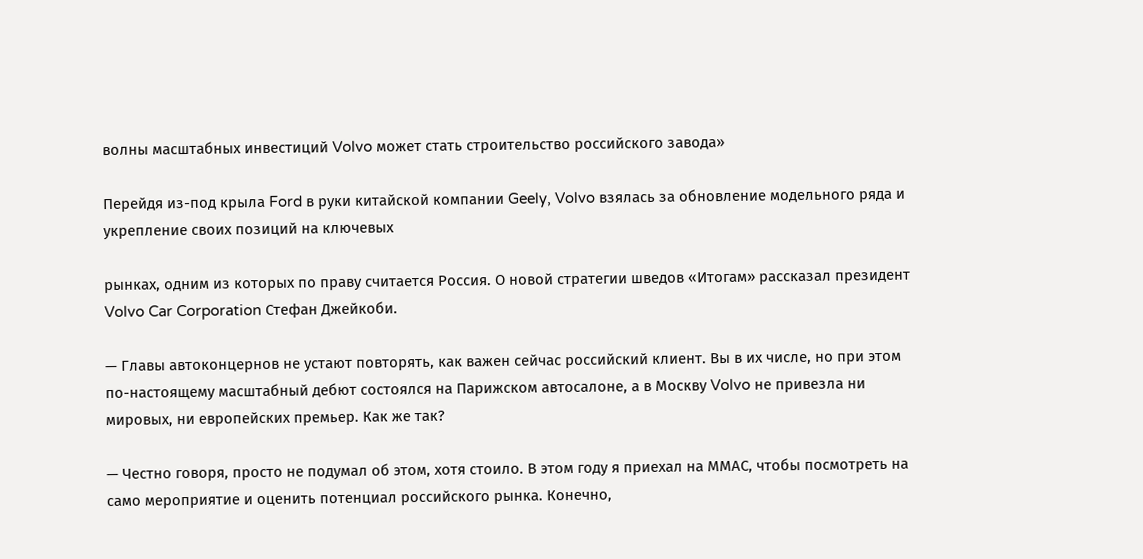волны масштабных инвестиций Volvo может стать строительство российского завода»

Перейдя из-под крыла Ford в руки китайской компании Geely, Volvo взялась за обновление модельного ряда и укрепление своих позиций на ключевых

рынках, одним из которых по праву считается Россия. О новой стратегии шведов «Итогам» рассказал президент Volvo Car Corporation Стефан Джейкоби.

— Главы автоконцернов не устают повторять, как важен сейчас российский клиент. Вы в их числе, но при этом по-настоящему масштабный дебют состоялся на Парижском автосалоне, а в Москву Volvo не привезла ни мировых, ни европейских премьер. Как же так?

— Честно говоря, просто не подумал об этом, хотя стоило. В этом году я приехал на ММАС, чтобы посмотреть на само мероприятие и оценить потенциал российского рынка. Конечно,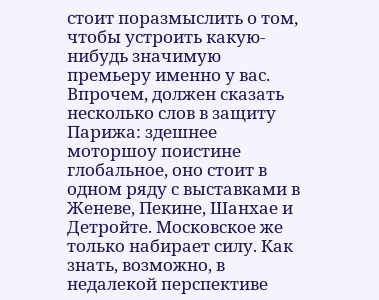стоит поразмыслить о том, чтобы устроить какую-нибудь значимую премьеру именно у вас. Впрочем, должен сказать несколько слов в защиту Парижа: здешнее моторшоу поистине глобальное, оно стоит в одном ряду с выставками в Женеве, Пекине, Шанхае и Детройте. Московское же только набирает силу. Как знать, возможно, в недалекой перспективе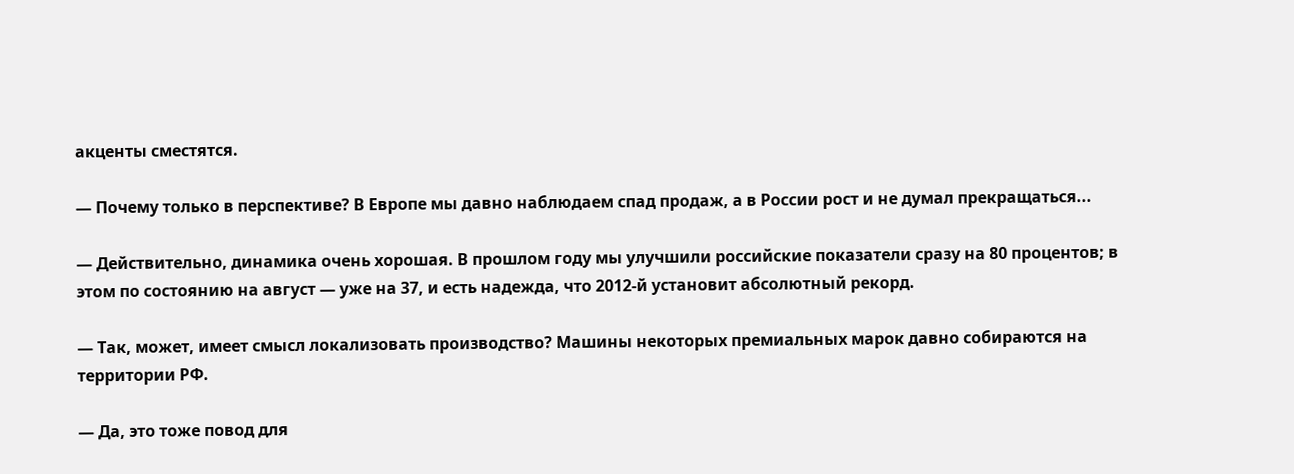акценты сместятся.

— Почему только в перспективе? В Европе мы давно наблюдаем спад продаж, а в России рост и не думал прекращаться...

— Действительно, динамика очень хорошая. В прошлом году мы улучшили российские показатели сразу на 80 процентов; в этом по состоянию на август — уже на 37, и есть надежда, что 2012-й установит абсолютный рекорд.

— Так, может, имеет смысл локализовать производство? Машины некоторых премиальных марок давно собираются на территории РФ.

— Да, это тоже повод для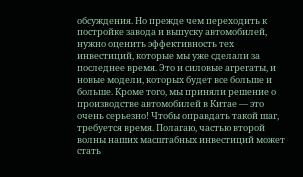обсуждения. Но прежде чем переходить к постройке завода и выпуску автомобилей, нужно оценить эффективность тех инвестиций, которые мы уже сделали за последнее время. Это и силовые агрегаты, и новые модели, которых будет все больше и больше. Кроме того, мы приняли решение о производстве автомобилей в Китае — это очень серьезно! Чтобы оправдать такой шаг, требуется время. Полагаю, частью второй волны наших масштабных инвестиций может стать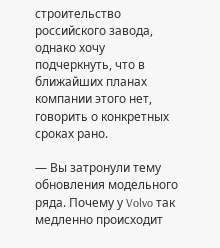строительство российского завода, однако хочу подчеркнуть, что в ближайших планах компании этого нет, говорить о конкретных сроках рано.

— Вы затронули тему обновления модельного ряда. Почему у Volvo так медленно происходит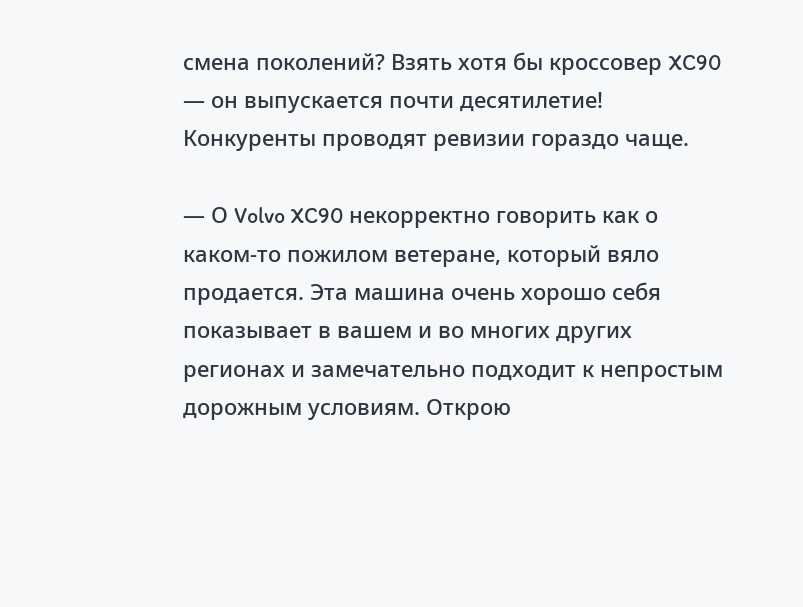смена поколений? Взять хотя бы кроссовер XC90 — он выпускается почти десятилетие! Конкуренты проводят ревизии гораздо чаще.

— О Volvo XC90 некорректно говорить как о каком-то пожилом ветеране, который вяло продается. Эта машина очень хорошо себя показывает в вашем и во многих других регионах и замечательно подходит к непростым дорожным условиям. Открою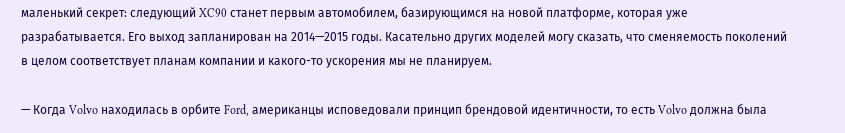маленький секрет: следующий XC90 станет первым автомобилем, базирующимся на новой платформе, которая уже разрабатывается. Его выход запланирован на 2014—2015 годы. Касательно других моделей могу сказать, что сменяемость поколений в целом соответствует планам компании и какого-то ускорения мы не планируем.

— Когда Volvo находилась в орбите Ford, американцы исповедовали принцип брендовой идентичности, то есть Volvo должна была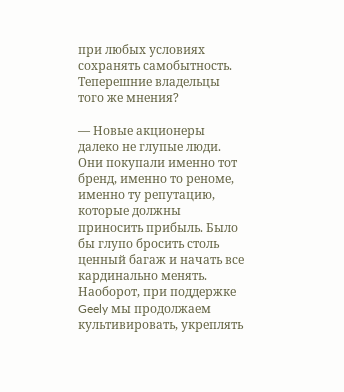при любых условиях сохранять самобытность. Теперешние владельцы того же мнения?

— Новые акционеры далеко не глупые люди. Они покупали именно тот бренд, именно то реноме, именно ту репутацию, которые должны приносить прибыль. Было бы глупо бросить столь ценный багаж и начать все кардинально менять. Наоборот, при поддержке Geely мы продолжаем культивировать, укреплять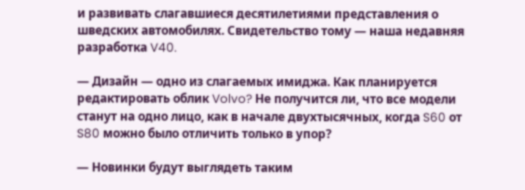и развивать слагавшиеся десятилетиями представления о шведских автомобилях. Свидетельство тому — наша недавняя разработка V40.

— Дизайн — одно из слагаемых имиджа. Как планируется редактировать облик Volvo? Не получится ли, что все модели станут на одно лицо, как в начале двухтысячных, когда S60 от S80 можно было отличить только в упор?

— Новинки будут выглядеть таким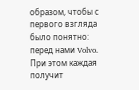образом, чтобы с первого взгляда было понятно: перед нами Volvo. При этом каждая получит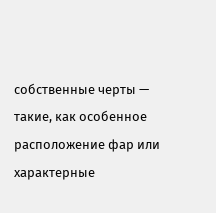собственные черты — такие, как особенное расположение фар или характерные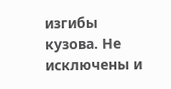изгибы кузова. Не исключены и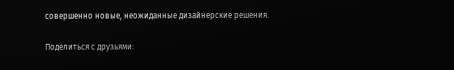совершенно новые, неожиданные дизайнерские решения.

Поделиться с друзьями: